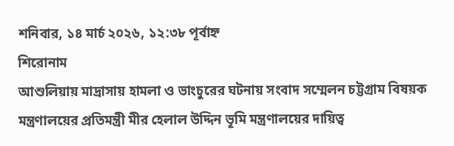শনিবার, ১৪ মার্চ ২০২৬, ১২:৩৮ পূর্বাহ্ন
শিরোনাম
আশুলিয়ায় মাদ্রাসায় হামলা ও ভাংচুরের ঘটনায় সংবাদ সম্মেলন চট্টগ্রাম বিষয়ক মন্ত্রণালয়ের প্রতিমন্ত্রী মীর হেলাল উদ্দিন ভূমি মন্ত্রণালয়ের দায়িত্ব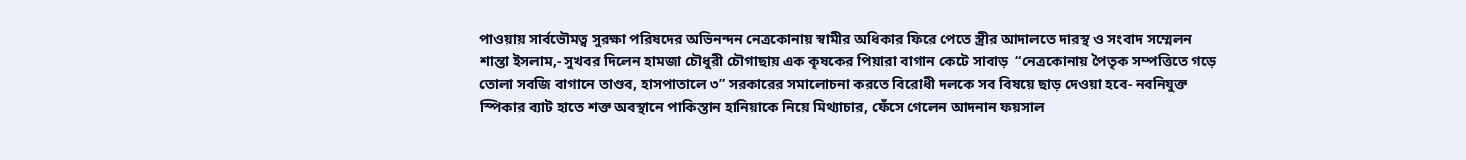পাওয়ায় সার্বভৌমত্ব সুরক্ষা পরিষদের অভিনন্দন নেত্রকোনায় স্বামীর অধিকার ফিরে পেতে স্ত্রীর আদালতে দারস্থ ও সংবাদ সম্মেলন শান্তা ইসলাম,- সুখবর দিলেন হামজা চৌধুরী চৌগাছায় এক কৃষকের পিয়ারা বাগান কেটে সাবাড়  “নেত্রকোনায় পৈতৃক সম্পত্তিতে গড়ে তোলা সবজি বাগানে তাণ্ডব, হাসপাতালে ৩” সরকারের সমালোচনা করতে বিরোধী দলকে সব বিষয়ে ছাড় দেওয়া হবে- নবনিযুক্ত স্পিকার ব্যাট হাতে শক্ত অবস্থানে পাকিস্তান হানিয়াকে নিয়ে মিথ্যাচার, ফেঁসে গেলেন আদনান ফয়সাল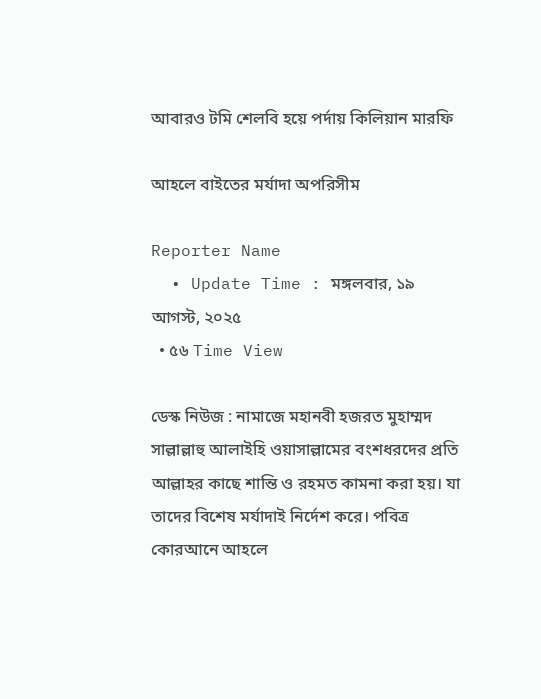আবারও টমি শেলবি হয়ে পর্দায় কিলিয়ান মারফি

আহলে বাইতের মর্যাদা অপরিসীম

Reporter Name
  • Update Time : মঙ্গলবার, ১৯ আগস্ট, ২০২৫
  • ৫৬ Time View

ডেস্ক নিউজ : নামাজে মহানবী হজরত মুহাম্মদ সাল্লাল্লাহু আলাইহি ওয়াসাল্লামের বংশধরদের প্রতি আল্লাহর কাছে শান্তি ও রহমত কামনা করা হয়। যা তাদের বিশেষ মর্যাদাই নির্দেশ করে। পবিত্র কোরআনে আহলে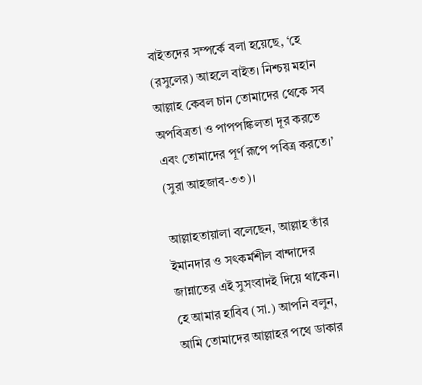বাইতদের সম্পর্কে বলা হয়েছে, ‘হে (রসুলের) আহলে বাইত। নিশ্চয় মহান আল্লাহ কেবল চান তোমাদের থেকে সব অপবিত্রতা ও পাপপঙ্কিলতা দূর করতে এবং তোমাদের পূর্ণ রূপে পবিত্র করতে।’ (সুরা আহজাব-৩৩)।

আল্লাহতায়ালা বলেছেন, আল্লাহ তাঁর ইমানদার ও সৎকর্মশীল বান্দাদের জান্নাতের এই সুসংবাদই দিয়ে থাকেন। হে আমার হাবিব (সা.) আপনি বলুন, আমি তোমাদের আল্লাহর পথে ডাকার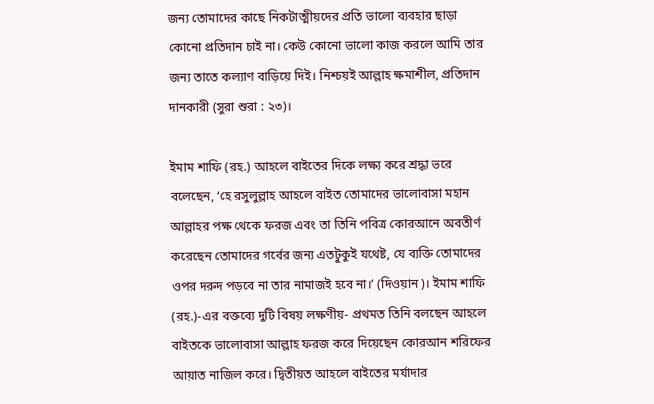জন্য তোমাদের কাছে নিকটাত্মীয়দের প্রতি ভালো ব্যবহার ছাড়া কোনো প্রতিদান চাই না। কেউ কোনো ভালো কাজ করলে আমি তার জন্য তাতে কল্যাণ বাড়িয়ে দিই। নিশ্চয়ই আল্লাহ ক্ষমাশীল, প্রতিদান দানকারী (সুরা শুরা : ২৩)।

ইমাম শাফি (রহ.) আহলে বাইতের দিকে লক্ষ্য করে শ্রদ্ধা ভরে বলেছেন, ‘হে রসুলুল্লাহ আহলে বাইত তোমাদের ভালোবাসা মহান আল্লাহর পক্ষ থেকে ফরজ এবং তা তিনি পবিত্র কোরআনে অবতীর্ণ করেছেন তোমাদের গর্বের জন্য এতটুকুই যথেষ্ট, যে ব্যক্তি তোমাদের ওপর দরুদ পড়বে না তার নামাজই হবে না।’ (দিওয়ান)। ইমাম শাফি (রহ.)-এর বক্তব্যে দুটি বিষয় লক্ষণীয়- প্রথমত তিনি বলছেন আহলে বাইতকে ভালোবাসা আল্লাহ ফরজ করে দিয়েছেন কোরআন শরিফের আয়াত নাজিল করে। দ্বিতীয়ত আহলে বাইতের মর্যাদার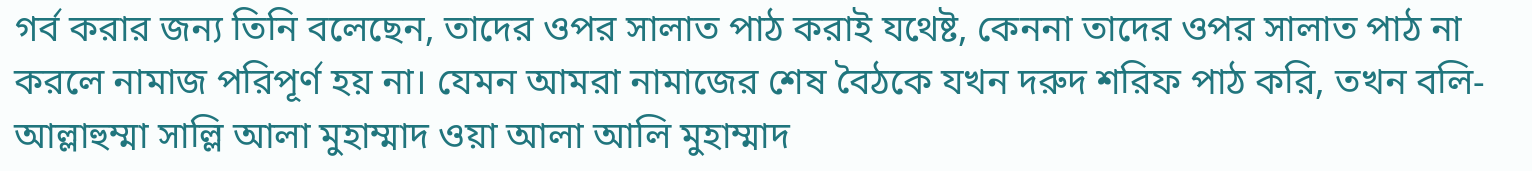গর্ব করার জন্য তিনি বলেছেন, তাদের ওপর সালাত পাঠ করাই যথেষ্ট, কেননা তাদের ওপর সালাত পাঠ না করলে নামাজ পরিপূর্ণ হয় না। যেমন আমরা নামাজের শেষ বৈঠকে যখন দরুদ শরিফ পাঠ করি, তখন বলি- আল্লাহুম্মা সাল্লি আলা মুহাম্মাদ ওয়া আলা আলি মুহাম্মাদ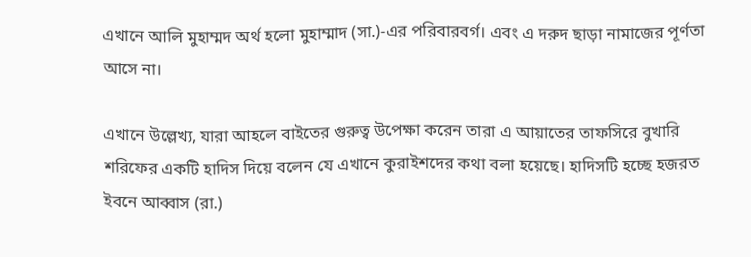এখানে আলি মুহাম্মদ অর্থ হলো মুহাম্মাদ (সা.)-এর পরিবারবর্গ। এবং এ দরুদ ছাড়া নামাজের পূর্ণতা আসে না।

এখানে উল্লেখ্য, যারা আহলে বাইতের গুরুত্ব উপেক্ষা করেন তারা এ আয়াতের তাফসিরে বুখারি শরিফের একটি হাদিস দিয়ে বলেন যে এখানে কুরাইশদের কথা বলা হয়েছে। হাদিসটি হচ্ছে হজরত ইবনে আব্বাস (রা.)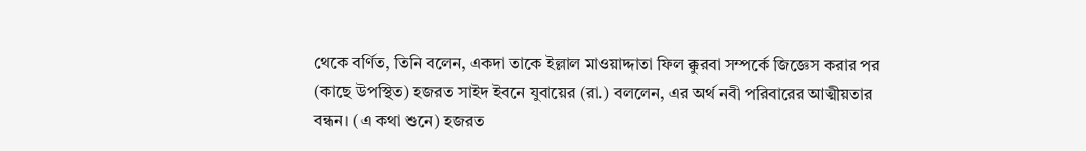থেকে বর্ণিত, তিনি বলেন, একদা তাকে ইল্লাল মাওয়াদ্দাতা ফিল ক্কুরবা সম্পর্কে জিজ্ঞেস করার পর (কাছে উপস্থিত) হজরত সাইদ ইবনে যুবায়ের (রা.) বললেন, এর অর্থ নবী পরিবারের আত্মীয়তার বন্ধন। (এ কথা শুনে) হজরত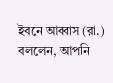ইবনে আব্বাস (রা.) বললেন, আপনি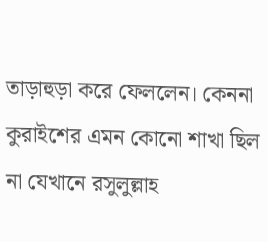তাড়াহুড়া করে ফেললেন। কেননা কুরাইশের এমন কোনো শাখা ছিল না যেখানে রসুলুল্লাহ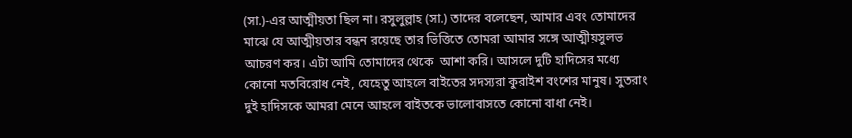(সা.)-এর আত্মীয়তা ছিল না। রসুলুল্লাহ (সা.) তাদের বলেছেন, আমার এবং তোমাদের মাঝে যে আত্মীয়তার বন্ধন রয়েছে তার ভিত্তিতে তোমরা আমার সঙ্গে আত্মীয়সুলভ আচরণ কর। এটা আমি তোমাদের থেকে  আশা করি। আসলে দুটি হাদিসের মধ্যে কোনো মতবিরোধ নেই, যেহেতু আহলে বাইতের সদস্যরা কুরাইশ বংশের মানুষ। সুতরাং দুই হাদিসকে আমরা মেনে আহলে বাইতকে ভালোবাসতে কোনো বাধা নেই।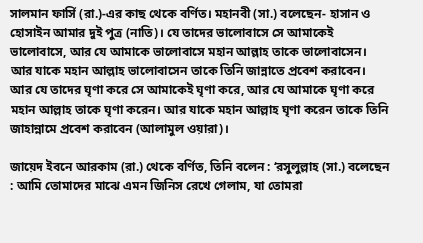সালমান ফার্সি (রা.)-এর কাছ থেকে বর্ণিত। মহানবী (সা.) বলেছেন- হাসান ও হোসাইন আমার দুই পুত্র (নাতি)। যে তাদের ভালোবাসে সে আমাকেই ভালোবাসে, আর যে আমাকে ভালোবাসে মহান আল্লাহ তাকে ভালোবাসেন। আর যাকে মহান আল্লাহ ভালোবাসেন তাকে তিনি জান্নাতে প্রবেশ করাবেন। আর যে তাদের ঘৃণা করে সে আমাকেই ঘৃণা করে, আর যে আমাকে ঘৃণা করে মহান আল্লাহ তাকে ঘৃণা করেন। আর যাকে মহান আল্লাহ ঘৃণা করেন তাকে তিনি জাহান্নামে প্রবেশ করাবেন (আলামুল ওয়ারা)।

জায়েদ ইবনে আরকাম (রা.) থেকে বর্ণিত, তিনি বলেন : ‘রসুলুল্লাহ (সা.) বলেছেন : আমি তোমাদের মাঝে এমন জিনিস রেখে গেলাম, যা তোমরা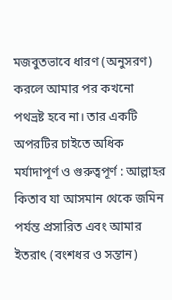মজবুতভাবে ধারণ (অনুসরণ) করলে আমার পর কখনো পথভ্রষ্ট হবে না। তার একটি অপরটির চাইতে অধিক মর্যাদাপূর্ণ ও গুরুত্বপূর্ণ : আল্লাহর কিতাব যা আসমান থেকে জমিন পর্যন্ত প্রসারিত এবং আমার ইতরাৎ (বংশধর ও সন্তান)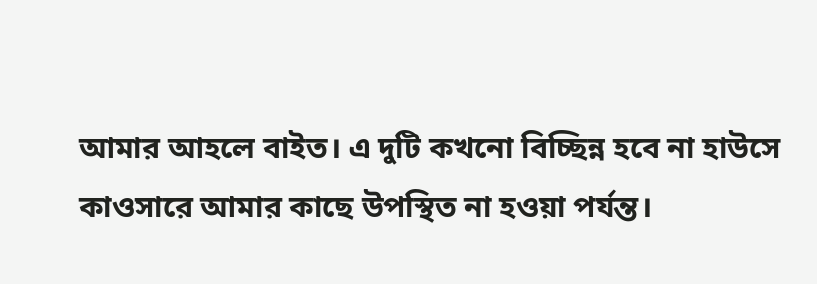আমার আহলে বাইত। এ দুটি কখনো বিচ্ছিন্ন হবে না হাউসে কাওসারে আমার কাছে উপস্থিত না হওয়া পর্যন্ত।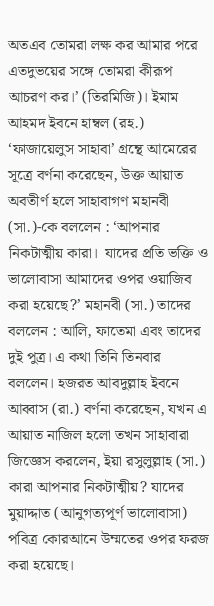অতএব তোমরা লক্ষ কর আমার পরে এতদুভয়ের সঙ্গে তোমরা কীরূপ আচরণ কর।’ (তিরমিজি)। ইমাম আহমদ ইবনে হাম্বল (রহ.) ‘ফাজায়েলুস সাহাবা’ গ্রন্থে আমেরের সূত্রে বর্ণনা করেছেন, উক্ত আয়াত অবতীর্ণ হলে সাহাবাগণ মহানবী (সা.)-কে বললেন : ‘আপনার নিকটাত্মীয় কারা।  যাদের প্রতি ভক্তি ও ভালোবাসা আমাদের ওপর ওয়াজিব করা হয়েছে?’ মহানবী (সা.) তাদের বললেন : আলি, ফাতেমা এবং তাদের দুই পুত্র। এ কথা তিনি তিনবার বললেন। হজরত আবদুল্লাহ ইবনে আব্বাস (রা.) বর্ণনা করেছেন, যখন এ আয়াত নাজিল হলো তখন সাহাবারা জিজ্ঞেস করলেন, ইয়া রসুলুল্লাহ (সা.) কারা আপনার নিকটাত্মীয়? যাদের মুয়াদ্দাত (আনুগত্যপূর্ণ ভালোবাসা) পবিত্র কোরআনে উম্মতের ওপর ফরজ করা হয়েছে।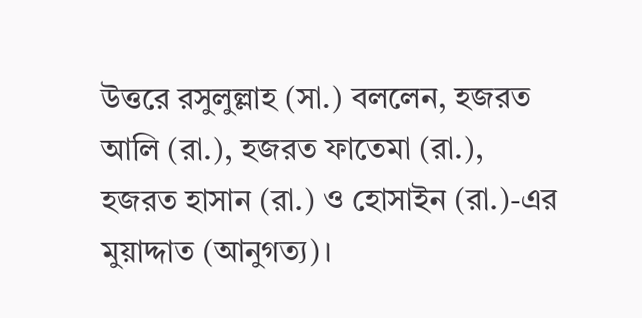উত্তরে রসুলুল্লাহ (সা.) বললেন, হজরত আলি (রা.), হজরত ফাতেমা (রা.), হজরত হাসান (রা.) ও হোসাইন (রা.)-এর মুয়াদ্দাত (আনুগত্য)।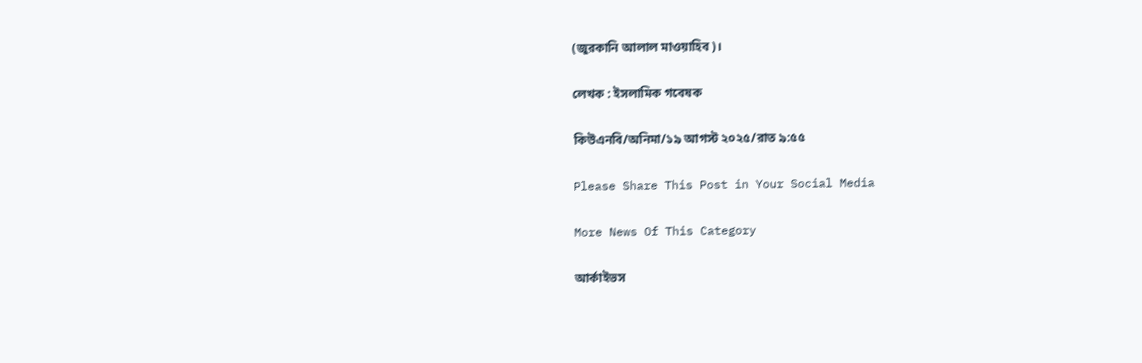(জুরকানি আলাল মাওয়াহিব)।

লেখক : ইসলামিক গবেষক

কিউএনবি/অনিমা/১৯ আগস্ট ২০২৫/রাত ৯:৫৫

Please Share This Post in Your Social Media

More News Of This Category

আর্কাইভস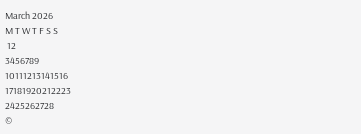March 2026
M T W T F S S
 12
3456789
10111213141516
17181920212223
2425262728
©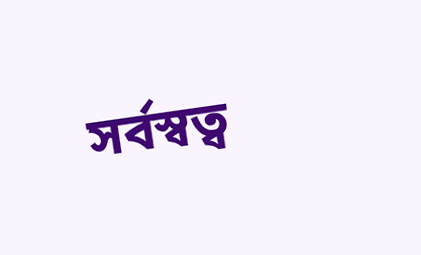সর্বস্বত্ব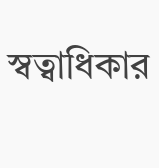স্বত্বাধিকার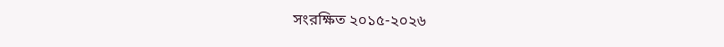সংরক্ষিত ২০১৫-২০২৬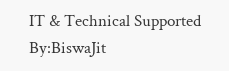IT & Technical Supported By:BiswaJit